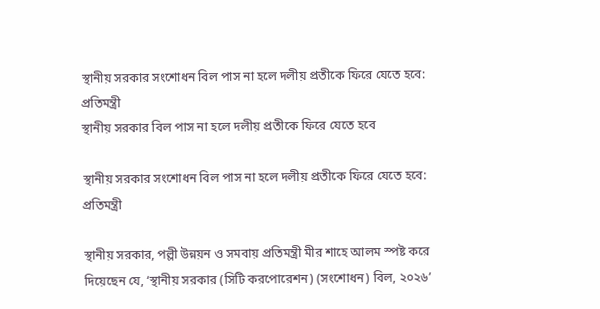স্থানীয় সরকার সংশোধন বিল পাস না হলে দলীয় প্রতীকে ফিরে যেতে হবে: প্রতিমন্ত্রী
স্থানীয় সরকার বিল পাস না হলে দলীয় প্রতীকে ফিরে যেতে হবে

স্থানীয় সরকার সংশোধন বিল পাস না হলে দলীয় প্রতীকে ফিরে যেতে হবে: প্রতিমন্ত্রী

স্থানীয় সরকার, পল্লী উন্নয়ন ও সমবায় প্রতিমন্ত্রী মীর শাহে আলম স্পষ্ট করে দিয়েছেন যে, ‘স্থানীয় সরকার (সিটি করপোরেশন) (সংশোধন) বিল, ২০২৬’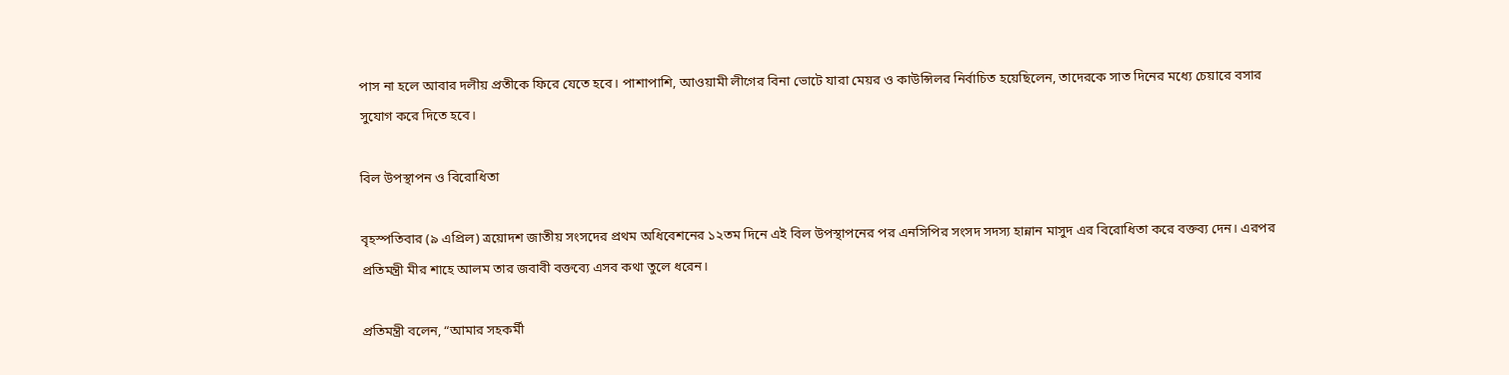পাস না হলে আবার দলীয় প্রতীকে ফিরে যেতে হবে। পাশাপাশি, আওয়ামী লীগের বিনা ভোটে যারা মেয়র ও কাউন্সিলর নির্বাচিত হয়েছিলেন, তাদেরকে সাত দিনের মধ্যে চেয়ারে বসার সুযোগ করে দিতে হবে।

বিল উপস্থাপন ও বিরোধিতা

বৃহস্পতিবার (৯ এপ্রিল) ত্রয়োদশ জাতীয় সংসদের প্রথম অধিবেশনের ১২তম দিনে এই বিল উপস্থাপনের পর এনসিপির সংসদ সদস্য হান্নান মাসুদ এর বিরোধিতা করে বক্তব্য দেন। এরপর প্রতিমন্ত্রী মীর শাহে আলম তার জবাবী বক্তব্যে এসব কথা তুলে ধরেন।

প্রতিমন্ত্রী বলেন, “আমার সহকর্মী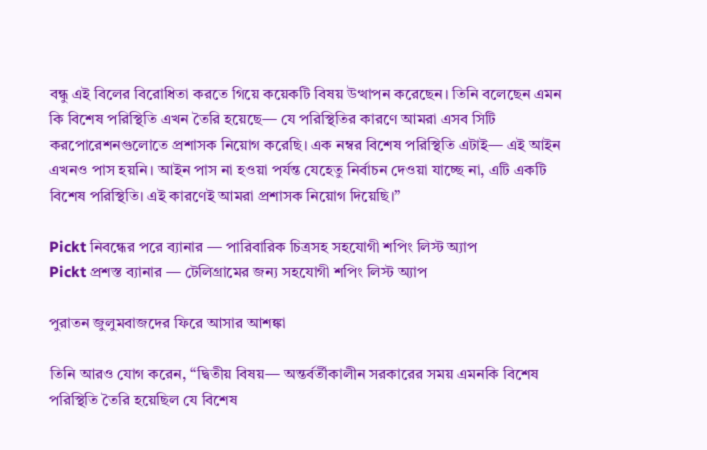বন্ধু এই বিলের বিরোধিতা করতে গিয়ে কয়েকটি বিষয় উত্থাপন করেছেন। তিনি বলেছেন এমন কি বিশেষ পরিস্থিতি এখন তৈরি হয়েছে— যে পরিস্থিতির কারণে আমরা এসব সিটি করপোরেশনগুলোতে প্রশাসক নিয়োগ করেছি। এক নম্বর বিশেষ পরিস্থিতি এটাই— এই আইন এখনও পাস হয়নি। আইন পাস না হওয়া পর্যন্ত যেহেতু নির্বাচন দেওয়া যাচ্ছে না, এটি একটি বিশেষ পরিস্থিতি। এই কারণেই আমরা প্রশাসক নিয়োগ দিয়েছি।”

Pickt নিবন্ধের পরে ব্যানার — পারিবারিক চিত্রসহ সহযোগী শপিং লিস্ট অ্যাপ
Pickt প্রশস্ত ব্যানার — টেলিগ্রামের জন্য সহযোগী শপিং লিস্ট অ্যাপ

পুরাতন জুলুমবাজদের ফিরে আসার আশঙ্কা

তিনি আরও যোগ করেন, “দ্বিতীয় বিষয়— অন্তর্বর্তীকালীন সরকারের সময় এমনকি বিশেষ পরিস্থিতি তৈরি হয়েছিল যে বিশেষ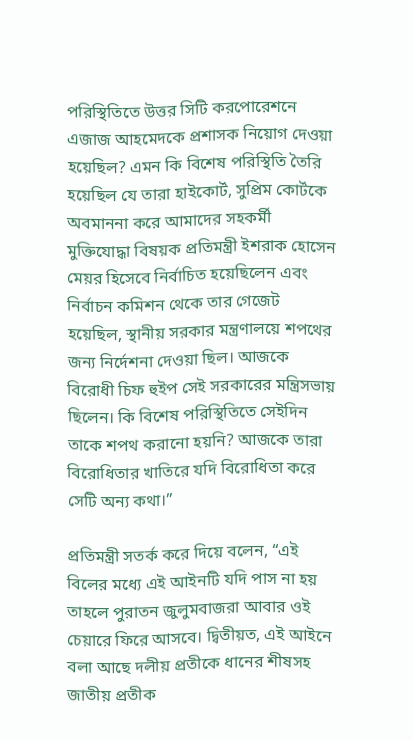পরিস্থিতিতে উত্তর সিটি করপোরেশনে এজাজ আহমেদকে প্রশাসক নিয়োগ দেওয়া হয়েছিল? এমন কি বিশেষ পরিস্থিতি তৈরি হয়েছিল যে তারা হাইকোর্ট, সুপ্রিম কোর্টকে অবমাননা করে আমাদের সহকর্মী মুক্তিযোদ্ধা বিষয়ক প্রতিমন্ত্রী ইশরাক হোসেন মেয়র হিসেবে নির্বাচিত হয়েছিলেন এবং নির্বাচন কমিশন থেকে তার গেজেট হয়েছিল, স্থানীয় সরকার মন্ত্রণালয়ে শপথের জন্য নির্দেশনা দেওয়া ছিল। আজকে বিরোধী চিফ হুইপ সেই সরকারের মন্ত্রিসভায় ছিলেন। কি বিশেষ পরিস্থিতিতে সেইদিন তাকে শপথ করানো হয়নি? আজকে তারা বিরোধিতার খাতিরে যদি বিরোধিতা করে সেটি অন্য কথা।”

প্রতিমন্ত্রী সতর্ক করে দিয়ে বলেন, “এই বিলের মধ্যে এই আইনটি যদি পাস না হয় তাহলে পুরাতন জুলুমবাজরা আবার ওই চেয়ারে ফিরে আসবে। দ্বিতীয়ত, এই আইনে বলা আছে দলীয় প্রতীকে ধানের শীষসহ জাতীয় প্রতীক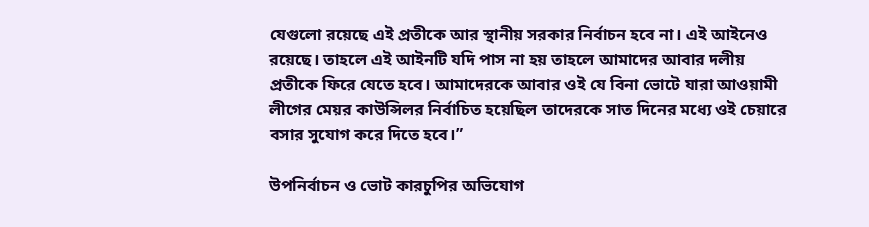যেগুলো রয়েছে এই প্রতীকে আর স্থানীয় সরকার নির্বাচন হবে না। এই আইনেও রয়েছে। তাহলে এই আইনটি যদি পাস না হয় তাহলে আমাদের আবার দলীয় প্রতীকে ফিরে যেতে হবে। আমাদেরকে আবার ওই যে বিনা ভোটে যারা আওয়ামী লীগের মেয়র কাউন্সিলর নির্বাচিত হয়েছিল তাদেরকে সাত দিনের মধ্যে ওই চেয়ারে বসার সুযোগ করে দিতে হবে।”

উপনির্বাচন ও ভোট কারচুপির অভিযোগ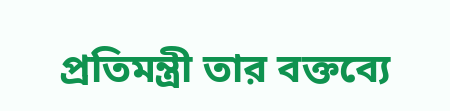প্রতিমন্ত্রী তার বক্তব্যে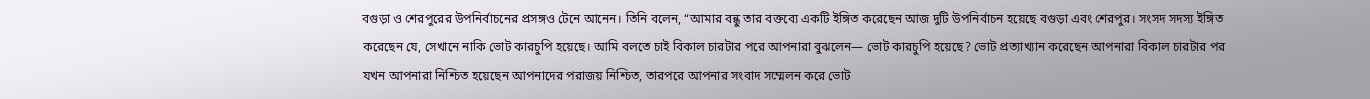বগুড়া ও শেরপুরের উপনির্বাচনের প্রসঙ্গও টেনে আনেন। তিনি বলেন, “আমার বন্ধু তার বক্তব্যে একটি ইঙ্গিত করেছেন আজ দুটি উপনির্বাচন হয়েছে বগুড়া এবং শেরপুর। সংসদ সদস্য ইঙ্গিত করেছেন যে, সেখানে নাকি ভোট কারচুপি হয়েছে। আমি বলতে চাই বিকাল চারটার পরে আপনারা বুঝলেন— ভোট কারচুপি হয়েছে? ভোট প্রত্যাখ্যান করেছেন আপনারা বিকাল চারটার পর যখন আপনারা নিশ্চিত হয়েছেন আপনাদের পরাজয় নিশ্চিত, তারপরে আপনার সংবাদ সম্মেলন করে ভোট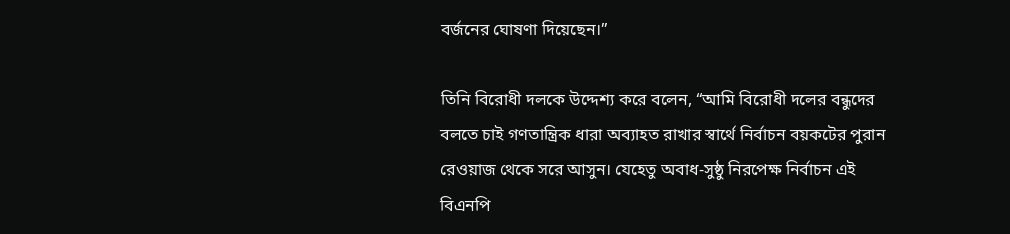বর্জনের ঘোষণা দিয়েছেন।”

তিনি বিরোধী দলকে উদ্দেশ্য করে বলেন, “আমি বিরোধী দলের বন্ধুদের বলতে চাই গণতান্ত্রিক ধারা অব্যাহত রাখার স্বার্থে নির্বাচন বয়কটের পুরান রেওয়াজ থেকে সরে আসুন। যেহেতু অবাধ-সুষ্ঠু নিরপেক্ষ নির্বাচন এই বিএনপি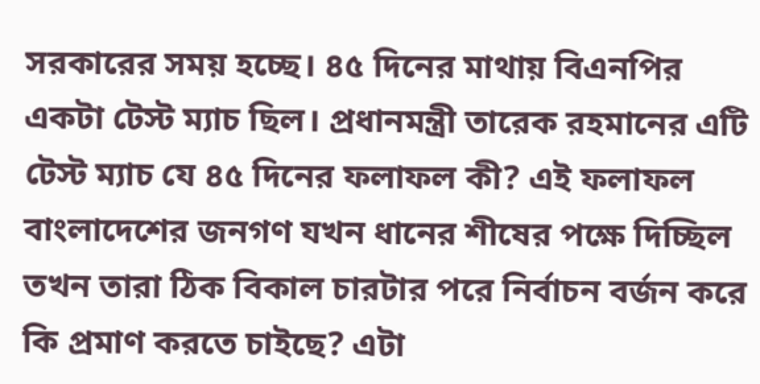সরকারের সময় হচ্ছে। ৪৫ দিনের মাথায় বিএনপির একটা টেস্ট ম্যাচ ছিল। প্রধানমন্ত্রী তারেক রহমানের এটি টেস্ট ম্যাচ যে ৪৫ দিনের ফলাফল কী? এই ফলাফল বাংলাদেশের জনগণ যখন ধানের শীষের পক্ষে দিচ্ছিল তখন তারা ঠিক বিকাল চারটার পরে নির্বাচন বর্জন করে কি প্রমাণ করতে চাইছে? এটা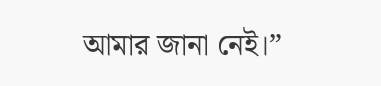আমার জানা নেই।”